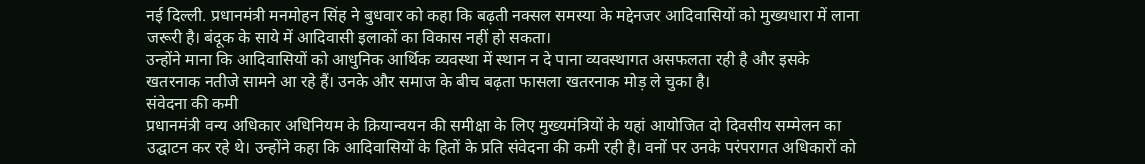नई दिल्ली. प्रधानमंत्री मनमोहन सिंह ने बुधवार को कहा कि बढ़ती नक्सल समस्या के मद्देनजर आदिवासियों को मुख्यधारा में लाना जरूरी है। बंदूक के साये में आदिवासी इलाकों का विकास नहीं हो सकता।
उन्होंने माना कि आदिवासियों को आधुनिक आर्थिक व्यवस्था में स्थान न दे पाना व्यवस्थागत असफलता रही है और इसके खतरनाक नतीजे सामने आ रहे हैं। उनके और समाज के बीच बढ़ता फासला खतरनाक मोड़ ले चुका है।
संवेदना की कमी
प्रधानमंत्री वन्य अधिकार अधिनियम के क्रियान्वयन की समीक्षा के लिए मुख्यमंत्रियों के यहां आयोजित दो दिवसीय सम्मेलन का उद्घाटन कर रहे थे। उन्होंने कहा कि आदिवासियों के हितों के प्रति संवेदना की कमी रही है। वनों पर उनके परंपरागत अधिकारों को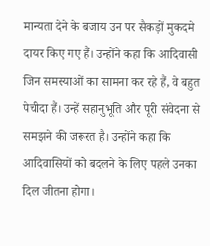मान्यता देने के बजाय उन पर सैकड़ों मुकदमे दायर किए गए हैं। उन्होंने कहा कि आदिवासी जिन समस्याओं का सामना कर रहे हैं, वे बहुत पेचीदा हैं। उन्हें सहानुभूति और पूरी संवेदना से समझने की जरूरत है। उन्होंने कहा कि आदिवासियों को बदलने के लिए पहले उनका दिल जीतना होगा।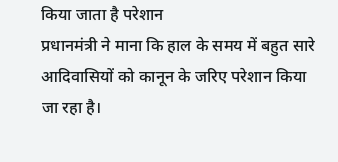किया जाता है परेशान
प्रधानमंत्री ने माना कि हाल के समय में बहुत सारे आदिवासियों को कानून के जरिए परेशान किया जा रहा है।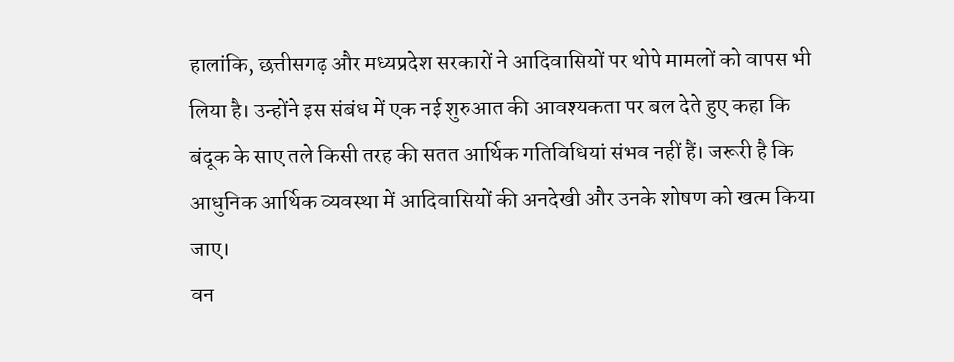हालांकि, छत्तीसगढ़ और मध्यप्रदेश सरकारों ने आदिवासियों पर थोपे मामलों को वापस भी लिया है। उन्होंने इस संबंध में एक नई शुरुआत की आवश्यकता पर बल देते हुए कहा कि बंदूक के साए तले किसी तरह की सतत आर्थिक गतिविधियां संभव नहीं हैं। जरूरी है कि आधुनिक आर्थिक व्यवस्था में आदिवासियों की अनदेखी और उनके शोषण को खत्म किया जाए।
वन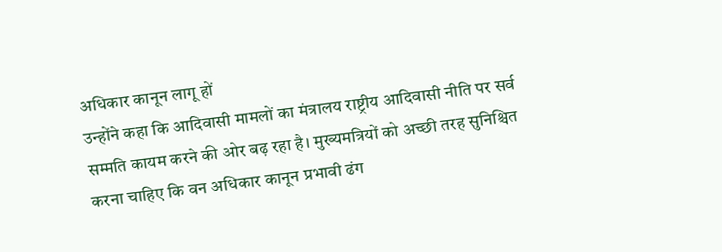अधिकार कानून लागू हों
उन्होंने कहा कि आदिवासी मामलों का मंत्रालय राष्ट्रीय आदिवासी नीति पर सर्व सम्मति कायम करने की ओर बढ़ रहा है। मुख्यमत्रियों को अच्छी तरह सुनिश्चित करना चाहिए कि वन अधिकार कानून प्रभावी ढंग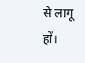से लागू हों।